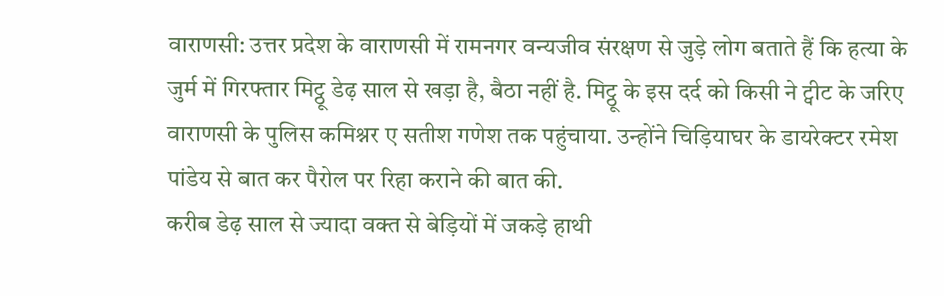वाराणसी: उत्तर प्रदेश के वाराणसी में रामनगर वन्यजीव संरक्षण से जुड़े लोग बताते हैं कि हत्या के जुर्म में गिरफ्तार मिट्ठू डेढ़ साल से खड़ा है, बैठा नहीं है. मिट्ठू के इस दर्द को किसी ने ट्वीट के जरिए वाराणसी के पुलिस कमिश्नर ए सतीश गणेश तक पहुंचाया. उन्होंने चिड़ियाघर के डायरेक्टर रमेश पांडेय से बात कर पैरोल पर रिहा कराने की बात की.
करीब डेढ़ साल से ज्यादा वक्त से बेड़ियों में जकड़े हाथी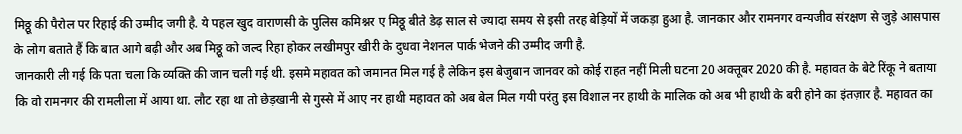मिठ्ठू की पैरोल पर रिहाई की उम्मीद जगी है. ये पहल खुद वाराणसी के पुलिस कमिश्नर ए मिठ्ठू बीते डेढ़ साल से ज्यादा समय से इसी तरह बेड़ियों में जकड़ा हुआ है. जानकार और रामनगर वन्यजीव संरक्षण से जुड़े आसपास के लोग बताते हैं कि बात आगे बढ़ी और अब मिठ्ठू को जल्द रिहा होकर लखीमपुर खीरी के दुधवा नेशनल पार्क भेजने की उम्मीद जगी है.
जानकारी ली गई कि पता चला कि व्यक्ति की जान चली गई थी. इसमे महावत को जमानत मिल गई है लेकिन इस बेजुबान जानवर को कोई राहत नहीं मिली घटना 20 अक्तूबर 2020 की है. महावत के बेटे रिंकू ने बताया कि वो रामनगर की रामलीला में आया था. लौट रहा था तो छेड़खानी से गुस्से में आए नर हाथी महावत को अब बेल मिल गयी परंतु इस विशाल नर हाथी के मालिक को अब भी हाथी के बरी होने का इंतज़ार है. महावत का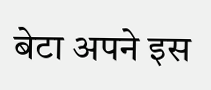बेटा अपने इस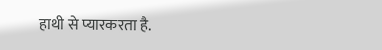हाथी से प्यारकरता है.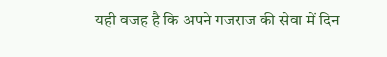यही वजह है कि अपने गजराज की सेवा में दिन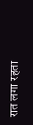रात लगा रहता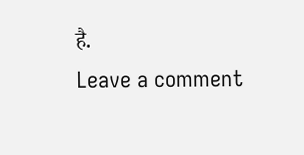है.
Leave a comment